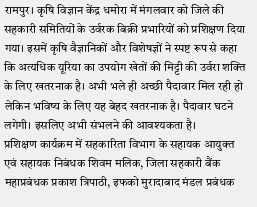रामपुर। कृषि विज्ञान केंद्र धमोरा में मंगलवार को जिले की सहकारी समितियों के उर्वरक बिक्री प्रभारियों को प्रशिक्षण दिया गया। इसमें कृषि वैज्ञानिकों और विशेषज्ञों ने स्पष्ट रूप से कहा कि अत्यधिक यूरिया का उपयोग खेतों की मिट्टी की उर्वरा शक्ति के लिए खतरनाक है। अभी भले ही अच्छी पैदावार मिल रही हो लेकिन भविष्य के लिए यह बेहद खतरनाक है। पैदावार घटने लगेगी। इसलिए अभी संभलने की आवश्यकता है।
प्रशिक्षण कार्यक्रम में सहकारिता विभाग के सहायक आयुक्त एवं सहायक निबंधक शिवम मलिक, जिला सहकारी बैंक महाप्रबंधक प्रकाश त्रिपाठी, इफको मुरादाबाद मंडल प्रबंधक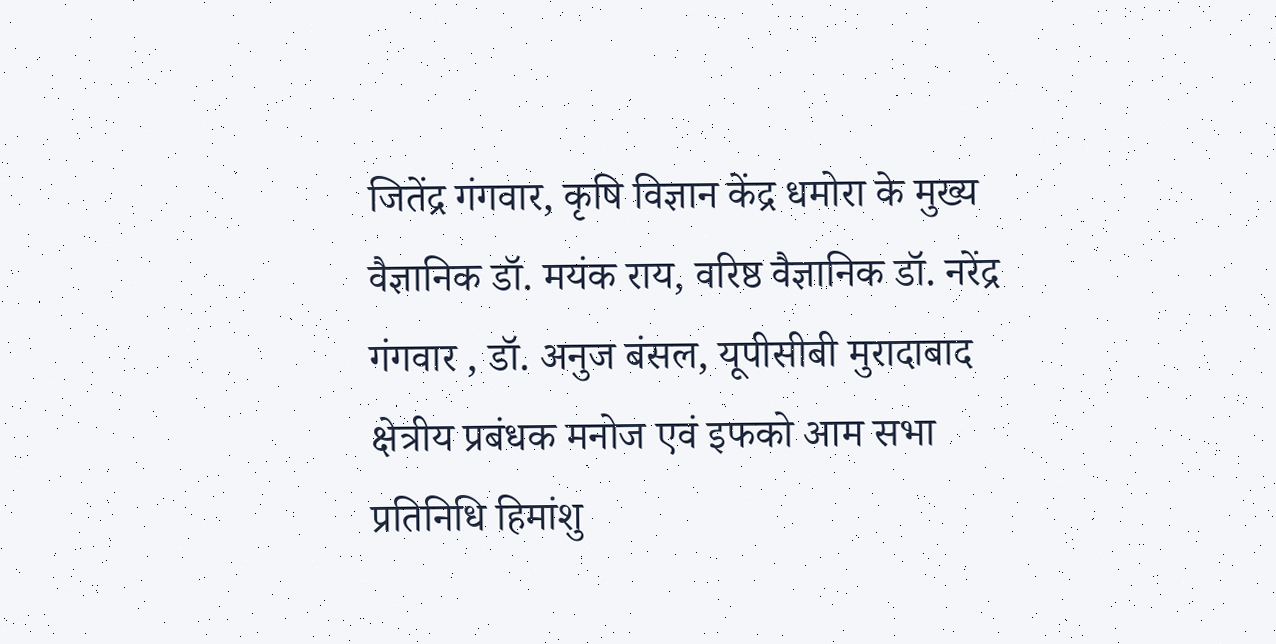जितेंद्र गंगवार, कृषि विज्ञान केंद्र धमोरा के मुख्य वैज्ञानिक डॉ. मयंक राय, वरिष्ठ वैज्ञानिक डॉ. नरेंद्र गंगवार , डॉ. अनुज बंसल, यूपीसीबी मुरादाबाद क्षेत्रीय प्रबंधक मनोज एवं इफको आम सभा प्रतिनिधि हिमांशु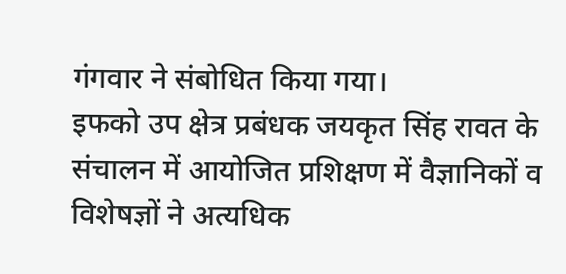गंगवार ने संबोधित किया गया।
इफको उप क्षेत्र प्रबंधक जयकृत सिंह रावत के संचालन में आयोजित प्रशिक्षण में वैज्ञानिकों व विशेषज्ञों ने अत्यधिक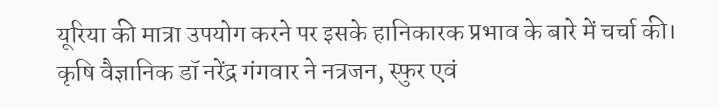यूरिया की मात्रा उपयोग करने पर इसके हानिकारक प्रभाव के बारे में चर्चा की।
कृषि वैज्ञानिक डॉ नरेंद्र गंगवार ने नत्रजन, स्फुर एवं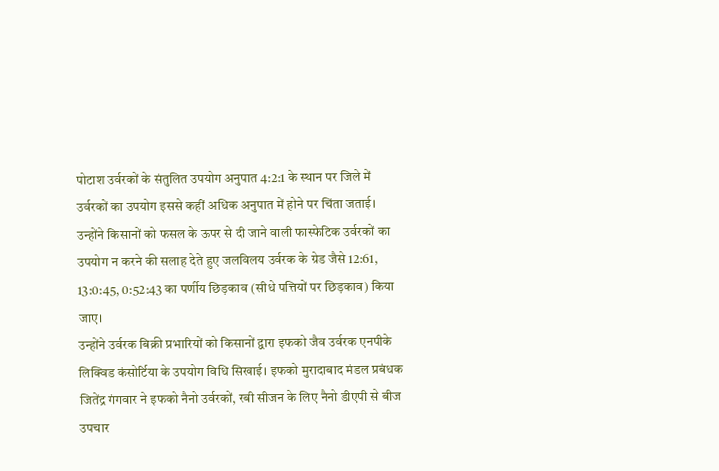पोटाश उर्वरकों के संतुलित उपयोग अनुपात 4:2:1 के स्थान पर जिले में उर्वरकों का उपयोग इससे कहीं अधिक अनुपात में होने पर चिंता जताई।
उन्होंने किसानों को फसल के ऊपर से दी जाने वाली फास्फेटिक उर्वरकों का उपयोग न करने की सलाह देते हुए जलविलय उर्वरक के ग्रेड जैसे 12:61, 13:0:45, 0:52:43 का पर्णीय छिड़काव (सीधे पत्तियों पर छिड़काव) किया जाए।
उन्होंने उर्वरक बिक्री प्रभारियों को किसानों द्वारा इफको जैव उर्वरक एनपीके लिक्विड कंसोर्टिया के उपयोग विधि सिखाई। इफको मुरादाबाद मंडल प्रबंधक जितेंद्र गंगवार ने इफको नैनो उर्वरकों, रबी सीजन के लिए नैनो डीएपी से बीज उपचार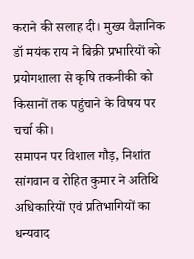कराने की सलाह दी। मुख्य वैज्ञानिक डॉ मयंक राय ने बिक्री प्रभारियों को प्रयोगशाला से कृषि तकनीकी को किसानों तक पहुंचाने के विषय पर चर्चा की।
समापन पर विशाल गौड़, निशांत सांगवान व रोहित कुमार ने अतिथि अधिकारियों एवं प्रतिभागियों का धन्यवाद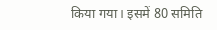किया गया। इसमें 80 समिति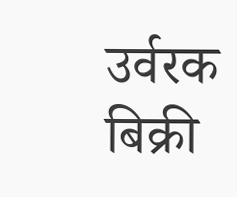उर्वरक बिक्री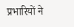प्रभारियों ने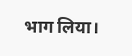भाग लिया।